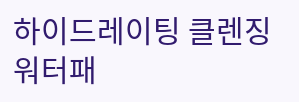하이드레이팅 클렌징 워터패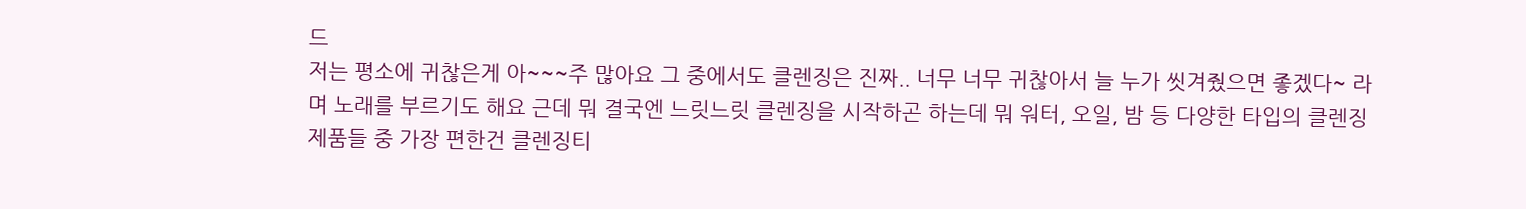드
저는 평소에 귀찮은게 아~~~주 많아요 그 중에서도 클렌징은 진짜.. 너무 너무 귀찮아서 늘 누가 씻겨줬으면 좋겠다~ 라며 노래를 부르기도 해요 근데 뭐 결국엔 느릿느릿 클렌징을 시작하곤 하는데 뭐 워터, 오일, 밤 등 다양한 타입의 클렌징 제품들 중 가장 편한건 클렌징티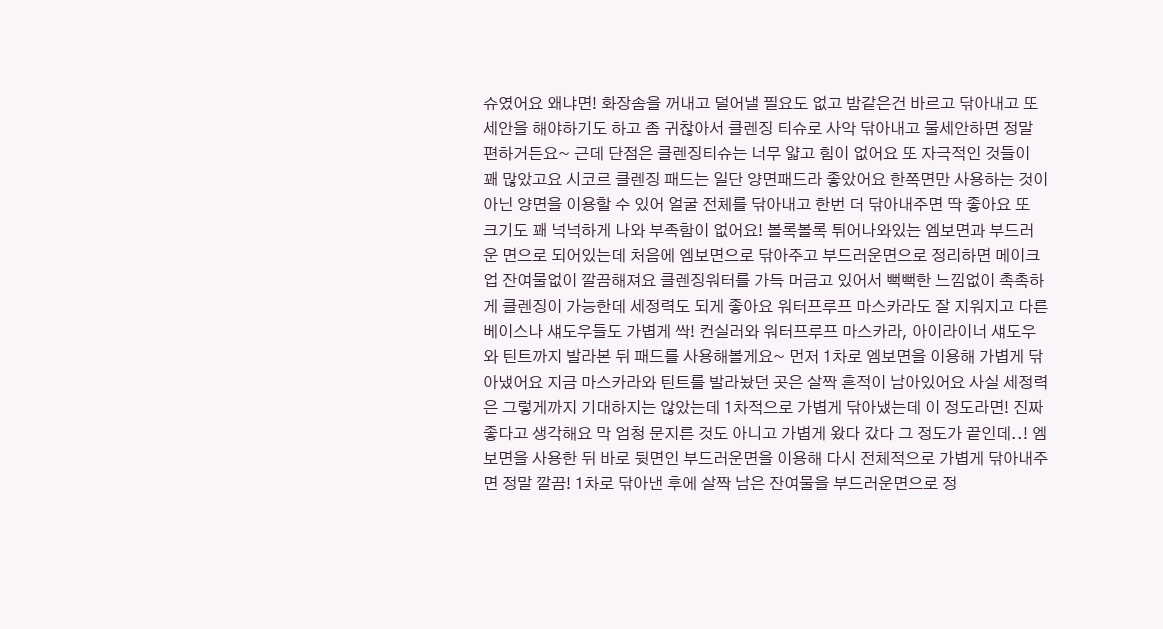슈였어요 왜냐면! 화장솜을 꺼내고 덜어낼 필요도 없고 밤같은건 바르고 닦아내고 또 세안을 해야하기도 하고 좀 귀찮아서 클렌징 티슈로 사악 닦아내고 물세안하면 정말 편하거든요~ 근데 단점은 클렌징티슈는 너무 얇고 힘이 없어요 또 자극적인 것들이 꽤 많았고요 시코르 클렌징 패드는 일단 양면패드라 좋았어요 한쪽면만 사용하는 것이 아닌 양면을 이용할 수 있어 얼굴 전체를 닦아내고 한번 더 닦아내주면 딱 좋아요 또 크기도 꽤 넉넉하게 나와 부족함이 없어요! 볼록볼록 튀어나와있는 엠보면과 부드러운 면으로 되어있는데 처음에 엠보면으로 닦아주고 부드러운면으로 정리하면 메이크업 잔여물없이 깔끔해져요 클렌징워터를 가득 머금고 있어서 뻑뻑한 느낌없이 촉촉하게 클렌징이 가능한데 세정력도 되게 좋아요 워터프루프 마스카라도 잘 지워지고 다른 베이스나 섀도우들도 가볍게 싹! 컨실러와 워터프루프 마스카라, 아이라이너 섀도우와 틴트까지 발라본 뒤 패드를 사용해볼게요~ 먼저 1차로 엠보면을 이용해 가볍게 닦아냈어요 지금 마스카라와 틴트를 발라놨던 곳은 살짝 흔적이 남아있어요 사실 세정력은 그렇게까지 기대하지는 않았는데 1차적으로 가볍게 닦아냈는데 이 정도라면! 진짜 좋다고 생각해요 막 엄청 문지른 것도 아니고 가볍게 왔다 갔다 그 정도가 끝인데..! 엠보면을 사용한 뒤 바로 뒷면인 부드러운면을 이용해 다시 전체적으로 가볍게 닦아내주면 정말 깔끔! 1차로 닦아낸 후에 살짝 남은 잔여물을 부드러운면으로 정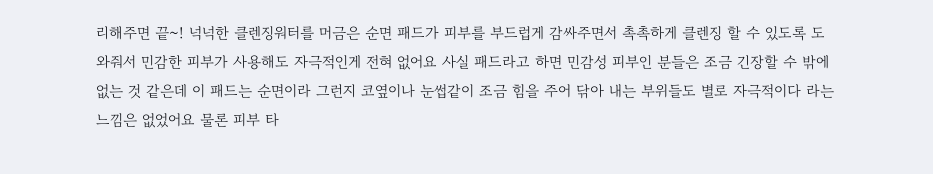리해주면 끝~! 넉넉한 클렌징워터를 머금은 순면 패드가 피부를 부드럽게 감싸주면서 촉촉하게 클렌징 할 수 있도록 도와줘서 민감한 피부가 사용해도 자극적인게 전혀 없어요 사실 패드라고 하면 민감성 피부인 분들은 조금 긴장할 수 밖에 없는 것 같은데 이 패드는 순면이라 그런지 코옆이나 눈썹같이 조금 힘을 주어 닦아 내는 부위들도 별로 자극적이다 라는 느낌은 없었어요 물론 피부 타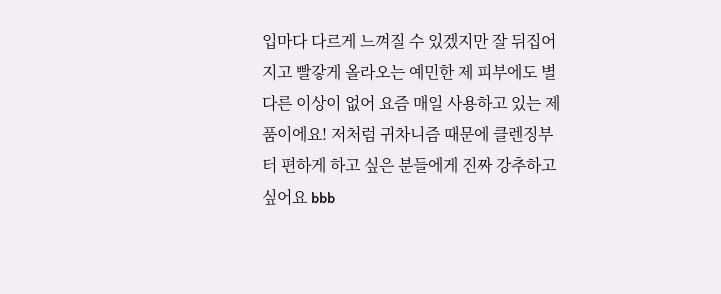입마다 다르게 느껴질 수 있겠지만 잘 뒤집어지고 빨갛게 올라오는 예민한 제 피부에도 별다른 이상이 없어 요즘 매일 사용하고 있는 제품이에요! 저처럼 귀차니즘 때문에 클렌징부터 편하게 하고 싶은 분들에게 진짜 강추하고 싶어요 bbb